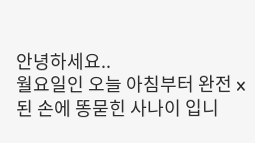안녕하세요..
월요일인 오늘 아침부터 완전 x된 손에 똥묻힌 사나이 입니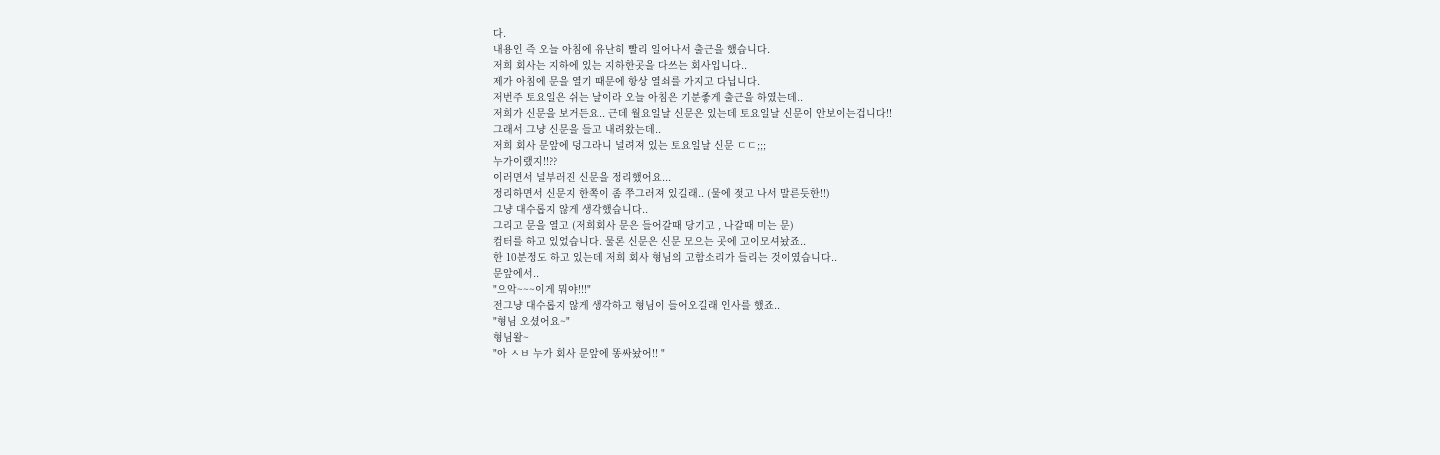다.
내용인 즉 오늘 아침에 유난히 빨리 일어나서 출근을 했습니다.
저희 회사는 지하에 있는 지하한곳을 다쓰는 회사입니다..
제가 아침에 문을 열기 때문에 항상 열쇠를 가지고 다닙니다.
저번주 토요일은 쉬는 날이라 오늘 아침은 기분좋게 출근을 하였는데..
저희가 신문을 보거든요.. 근데 월요일날 신문은 있는데 토요일날 신문이 안보이는겁니다!!
그래서 그냥 신문을 들고 내려왔는데..
저희 회사 문앞에 덩그라니 널려져 있는 토요일날 신문 ㄷㄷ;;;
누가이랬지!!??
이러면서 널부러진 신문을 정리했어요...
정리하면서 신문지 한쪽이 좀 쭈그러져 있길래.. (물에 젖고 나서 말른듯한!!)
그냥 대수롭지 않게 생각했습니다..
그리고 문을 열고 (저희회사 문은 들어갈때 당기고 , 나갈때 미는 문)
컴터를 하고 있었습니다. 물론 신문은 신문 모으는 곳에 고이모셔놨죠..
한 10분정도 하고 있는데 저희 회사 형님의 고함소리가 들리는 것이였습니다..
문앞에서..
"으악~~~이게 뭐야!!!"
전그냥 대수롭지 않게 생각하고 형님이 들어오길래 인사를 했죠..
"형님 오셨어요~"
형님왈~
"아 ㅅㅂ 누가 회사 문앞에 똥싸놨어!! "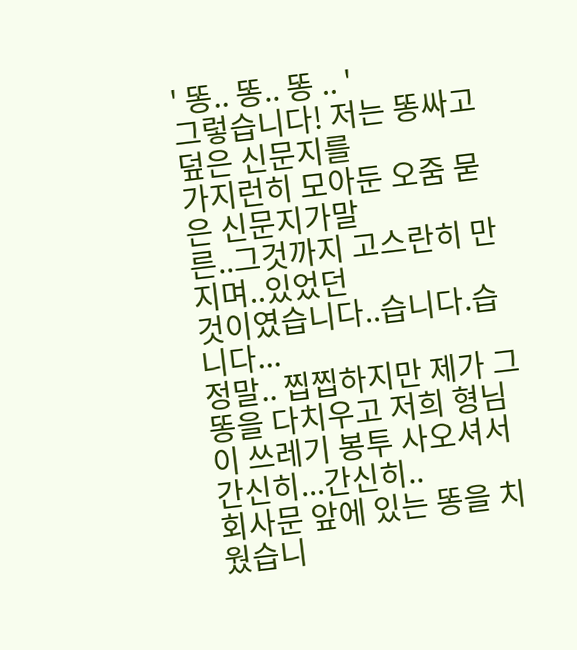' 똥.. 똥.. 똥 .. '
그렇습니다! 저는 똥싸고 덮은 신문지를
가지런히 모아둔 오줌 묻은 신문지가말
른..그것까지 고스란히 만지며..있었던
것이였습니다..습니다.습니다...
정말.. 찝찝하지만 제가 그똥을 다치우고 저희 형님이 쓰레기 봉투 사오셔서 간신히...간신히..
회사문 앞에 있는 똥을 치웠습니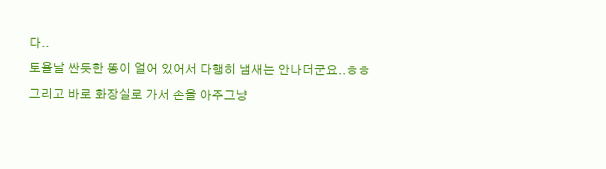다..
토욜날 싼듯한 똥이 얼어 있어서 다행히 냄새는 안나더군요..ㅎㅎ
그리고 바로 화장실로 가서 손을 아주그냥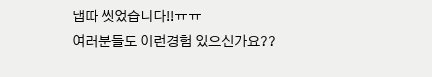냅따 씻었습니다!!ㅠㅠ
여러분들도 이런경험 있으신가요??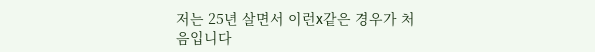저는 25년 살면서 이런x같은 경우가 처음입니다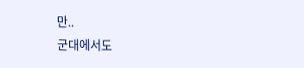만..
군대에서도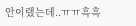안이랬는데..ㅠㅠ흑흑